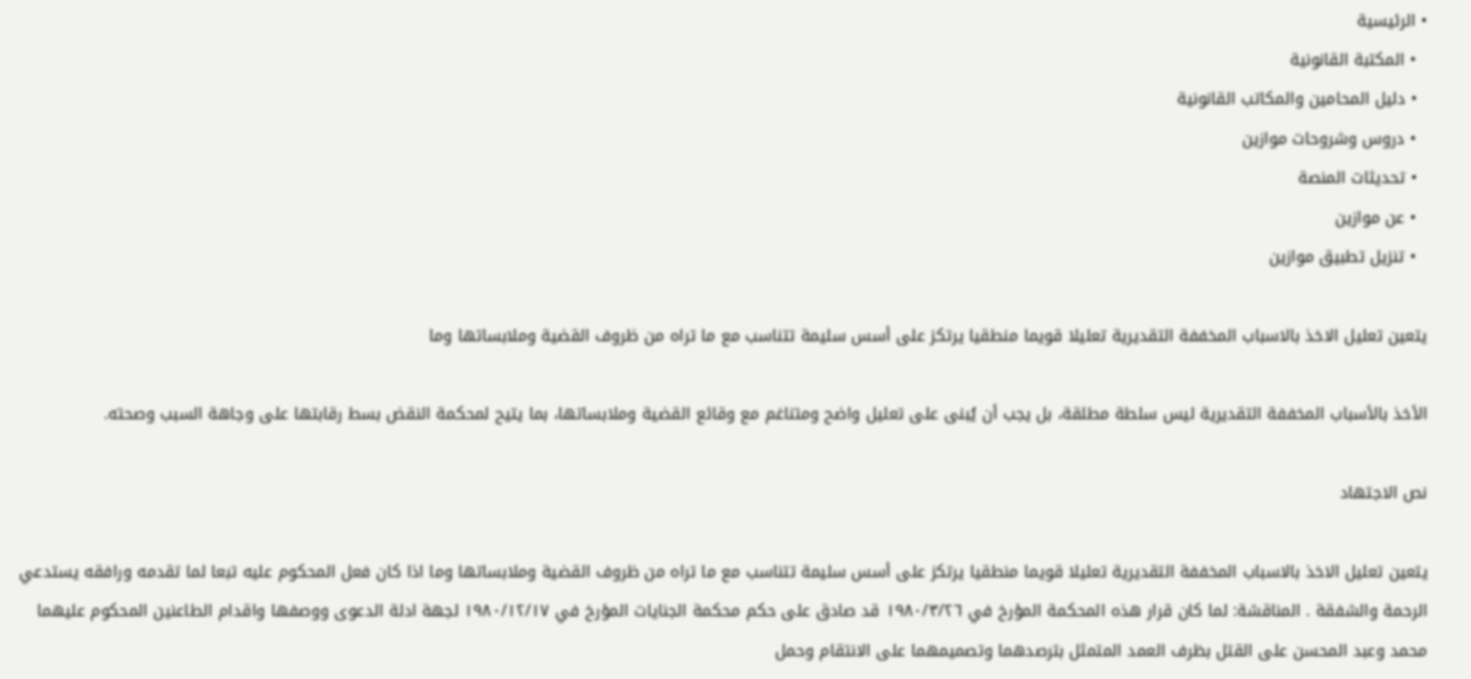• الرئيسية
  • المكتبة القانونية
  • دليل المحامين والمكاتب القانونية
  • دروس وشروحات موازين
  • تحديثات المنصة
  • عن موازين
  • تنزيل تطبيق موازين

يتعين تعليل الاخذ بالاسباب المخففة التقديرية تعليلا قويما منطقيا يرتكز على أسس سليمة تتناسب مع ما تراه من ظروف القضية وملابساتها وما

الأخذ بالأسباب المخففة التقديرية ليس سلطة مطلقة، بل يجب أن يُبنى على تعليل واضح ومتناغم مع وقائع القضية وملابساتها، بما يتيح لمحكمة النقض بسط رقابتها على وجاهة السبب وصحته.

نص الاجتهاد

يتعين تعليل الاخذ بالاسباب المخففة التقديرية تعليلا قويما منطقيا يرتكز على أسس سليمة تتناسب مع ما تراه من ظروف القضية وملابساتها وما اذا كان فعل المحكوم عليه تبعا لما تقدمه ورافقه يستدعي الرحمة والشفقة . المناقشة: لما كان قرار هذه المحكمة المؤرخ في ١٩٨٠/٣/٢٦ قد صادق على حكم محكمة الجنايات المؤرخ في ۱۹۸۰/۱۲/۱۷ لجهة ادلة الدعوى ووصفها واقدام الطاعنين المحكوم عليهما محمد وعبد المحسن على القتل بظرف العمد المتمثل بترصدهما وتصميمهما على الانتقام وحمل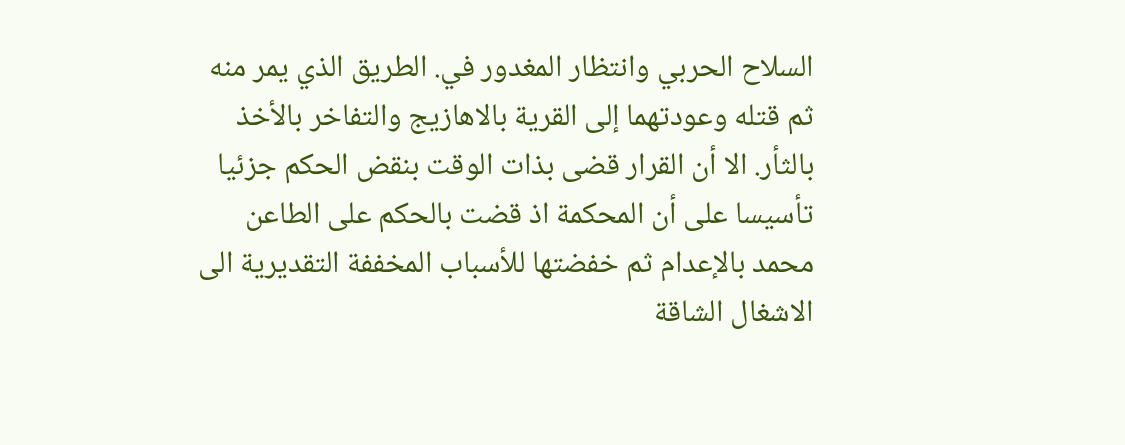السلاح الحربي وانتظار المغدور في. الطريق الذي يمر منه ثم قتله وعودتهما إلى القرية بالاهازيج والتفاخر بالأخذ بالثأر. الا أن القرار قضى بذات الوقت بنقض الحكم جزئيا تأسيسا على أن المحكمة اذ قضت بالحكم على الطاعن محمد بالإعدام ثم خفضتها للأسباب المخففة التقديرية الى الاشغال الشاقة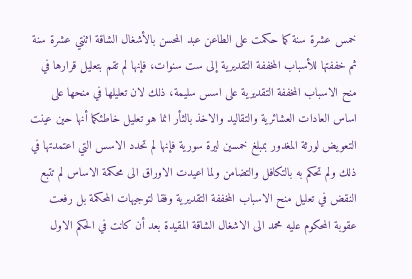خمس عشرة سنة كما حكمت على الطاعن عبد المحسن بالأشغال الشاقة اثنتي عشرة سنة ثم خففتها للأسباب المخففة التقديرية إلى ست سنوات، فإنها لم تقم بتعليل قرارها في منح الاسباب المخففة التقديرية على اسس سليمة، ذلك لان تعليلها في منحها على اساس العادات العشائرية والتقاليد والاخذ بالثأر انما هو تعليل خاطئكما أنها حين عينت التعويض لورثة المغدور بمبلغ خمسين ليرة سورية فإنها لم تحدد الاسس التي اعتمدتها في ذلك ولم تحكم به بالتكافل والتضامن ولما اعيدت الاوراق الى محكمة الاساس لم تتبع النقض في تعليل منح الاسباب المخففة التقديرية وفقا لتوجيهات المحكمة بل رفعت عقوبة المحكوم عليه محمد الى الاشغال الشاقة المقيدة بعد أن كانت في الحكم الاول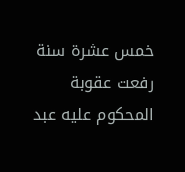خمس عشرة سنة رفعت عقوبة المحكوم عليه عبد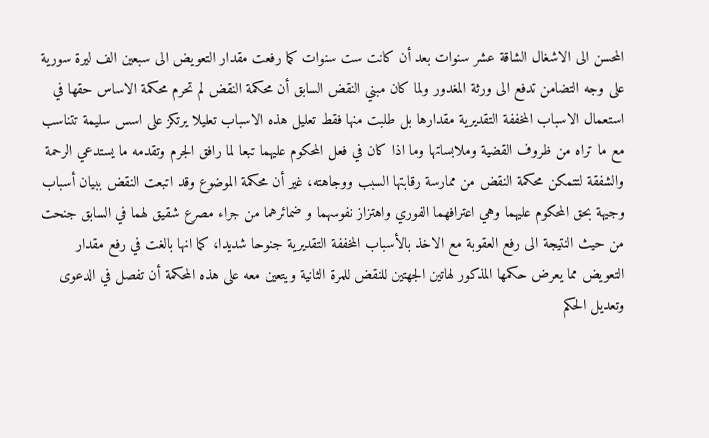المحسن الى الاشغال الشاقة عشر سنوات بعد أن كانت ست سنوات كما رفعت مقدار التعويض الى سبعين الف ليرة سورية على وجه التضامن تدفع الى ورثة المغدور ولما كان مبني النقض السابق أن محكمة النقض لم تحرم محكمة الاساس حقها في استعمال الاسباب المخففة التقديرية مقدارها بل طلبت منها فقط تعليل هذه الاسباب تعليلا يرتكز على اسس سليمة تتناسب مع ما تراه من ظروف القضية وملابساتها وما اذا كان في فعل المحكوم عليهما تبعا لما رافق الجرم وتقدمه ما يستدعي الرحمة والشفقة لتتمكن محكمة النقض من ممارسة رقابتها السبب ووجاهته، غير أن محكمة الموضوع وقد اتبعت النقض ببيان أسباب وجيهة بحق المحكوم عليهما وهي اعترافهما الفوري واهتزاز نفوسهما و ضمائرهما من جراء مصرع شقيق لهما في السابق جنحت من حيث النتيجة الى رفع العقوبة مع الاخذ بالأسباب المخففة التقديرية جنوحا شديدا، كما انها بالغت في رفع مقدار التعويض مما يعرض حكمها المذكور لهاتين الجهتين للنقض للمرة الثانية ويتعين معه على هذه المحكمة أن تفصل في الدعوى وتعديل الحكم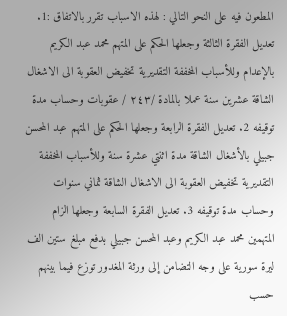المطعون فيه على النحو التالي : لهذه الاسباب تقرر بالاتفاق :1. تعديل الفقرة الثالثة وجعلها الحكم على المتهم محمد عبد الكريم بالإعدام وللأسباب المخففة التقديرية تخفيض العقوبة الى الاشغال الشاقة عشرين سنة عملا بالمادة /٢٤٣ / عقوبات وحساب مدة توقيفه 2. تعديل الفقرة الرابعة وجعلها الحكم على المتهم عبد المحسن جبيلي بالأشغال الشاقة مدة اثنتي عشرة سنة وللأسباب المخففة التقديرية تخفيض العقوبة الى الاشغال الشاقة ثماني سنوات وحساب مدة توقيفه 3. تعديل الفقرة السابعة وجعلها الزام المتهمين محمد عبد الكريم وعبد المحسن جبيلي بدفع مبلغ ستين الف ليرة سورية على وجه التضامن إلى ورثة المغدور توزع فيما بينهم حسب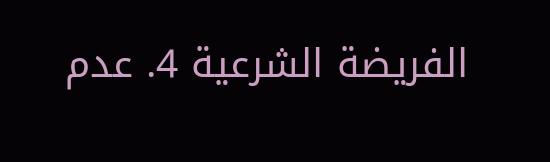الفريضة الشرعية 4. عدم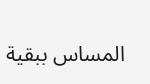المساس ببقية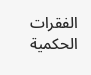الفقرات الحكمية